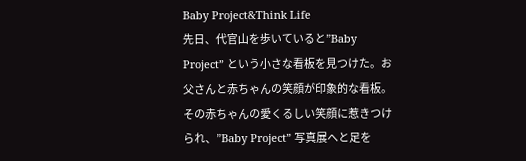Baby Project&Think Life
先日、代官山を歩いていると”Baby Project” という小さな看板を見つけた。お父さんと赤ちゃんの笑顔が印象的な看板。
その赤ちゃんの愛くるしい笑顔に惹きつけられ、”Baby Project” 写真展へと足を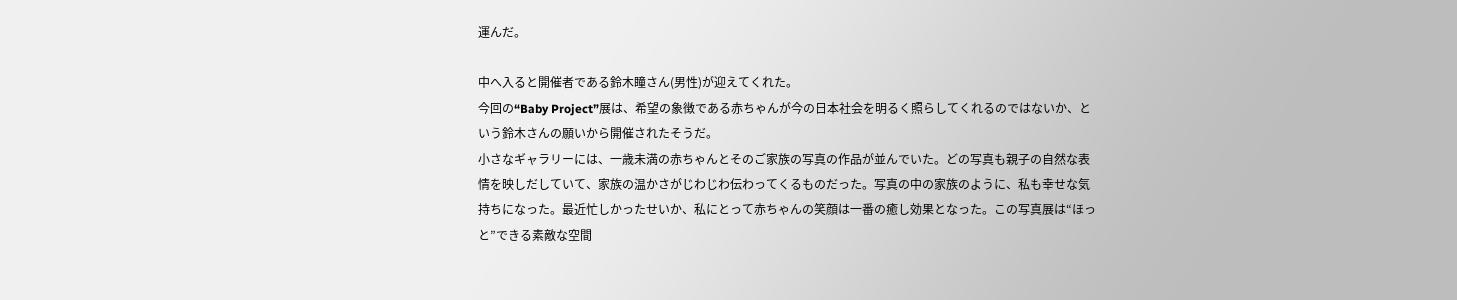運んだ。

中へ入ると開催者である鈴木瞳さん(男性)が迎えてくれた。
今回の“Baby Project”展は、希望の象徴である赤ちゃんが今の日本社会を明るく照らしてくれるのではないか、という鈴木さんの願いから開催されたそうだ。
小さなギャラリーには、一歳未満の赤ちゃんとそのご家族の写真の作品が並んでいた。どの写真も親子の自然な表情を映しだしていて、家族の温かさがじわじわ伝わってくるものだった。写真の中の家族のように、私も幸せな気持ちになった。最近忙しかったせいか、私にとって赤ちゃんの笑顔は一番の癒し効果となった。この写真展は“ほっと”できる素敵な空間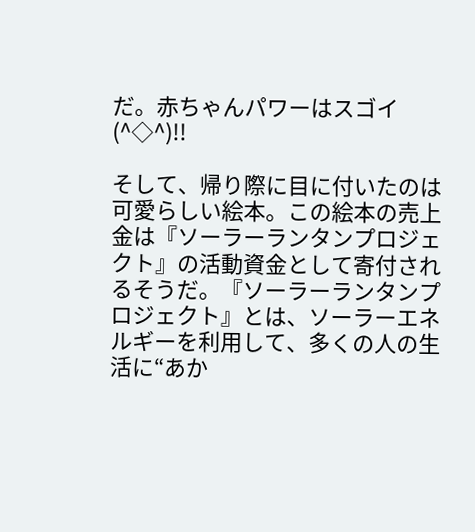だ。赤ちゃんパワーはスゴイ(^◇^)!!

そして、帰り際に目に付いたのは可愛らしい絵本。この絵本の売上金は『ソーラーランタンプロジェクト』の活動資金として寄付されるそうだ。『ソーラーランタンプロジェクト』とは、ソーラーエネルギーを利用して、多くの人の生活に“あか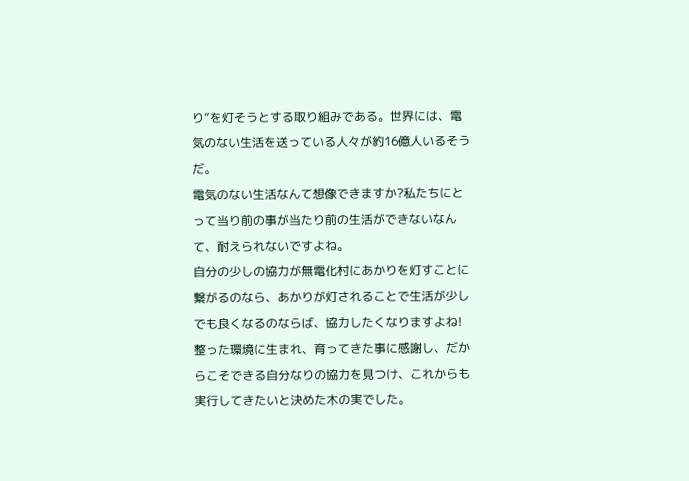り”を灯そうとする取り組みである。世界には、電気のない生活を送っている人々が約16億人いるそうだ。
電気のない生活なんて想像できますか?私たちにとって当り前の事が当たり前の生活ができないなんて、耐えられないですよね。
自分の少しの協力が無電化村にあかりを灯すことに繋がるのなら、あかりが灯されることで生活が少しでも良くなるのならば、協力したくなりますよね!
整った環境に生まれ、育ってきた事に感謝し、だからこそできる自分なりの協力を見つけ、これからも実行してきたいと決めた木の実でした。